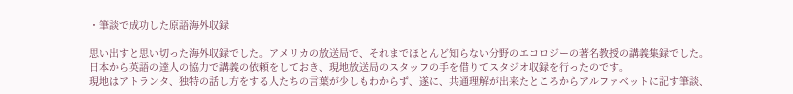・筆談で成功した原語海外収録

思い出すと思い切った海外収録でした。アメリカの放送局で、それまでほとんど知らない分野のエコロジーの著名教授の講義集録でした。
日本から英語の達人の協力で講義の依頼をしておき、現地放送局のスタッフの手を借りてスタジオ収録を行ったのです。
現地はアトランタ、独特の話し方をする人たちの言葉が少しもわからず、遂に、共通理解が出来たところからアルファベットに記す筆談、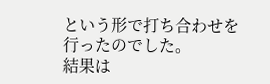という形で打ち合わせを行ったのでした。
結果は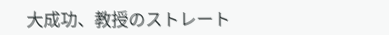大成功、教授のストレート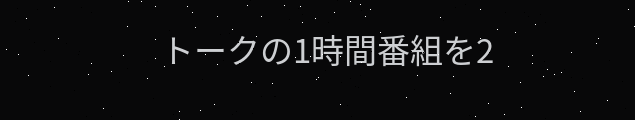トークの1時間番組を2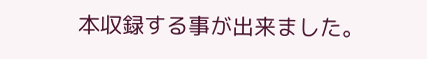本収録する事が出来ました。